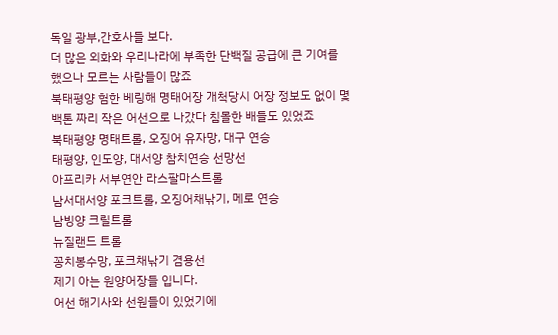독일 광부,간호사들 보다.
더 많은 외화와 우리나라에 부족한 단백질 공급에 큰 기여를 했으나 모르는 사람들이 많죠
북태평양 험한 베링해 명태어장 개척당시 어장 정보도 없이 몇백톤 짜리 작은 어선으로 나갔다 침몰한 배들도 있었죠
북태평양 명태트롤, 오징어 유자망, 대구 연승
태평양, 인도양, 대서양 참치연승 선망선
아프리카 서부연안 라스팔마스트롤
남서대서양 포크트롤, 오징어채낚기, 메로 연승
남빙양 크릴트롤
뉴질랜드 트롤
꽁치봉수망, 포크채낚기 겸용선
제기 아는 원양어장들 입니다.
어선 해기사와 선원들이 있었기에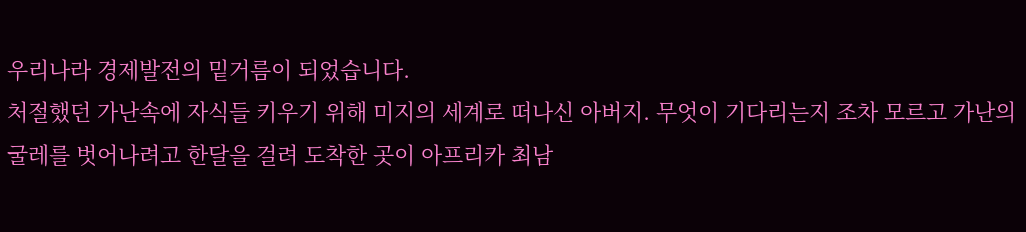우리나라 경제발전의 밑거름이 되었습니다.
처절했던 가난속에 자식들 키우기 위해 미지의 세계로 떠나신 아버지. 무엇이 기다리는지 조차 모르고 가난의 굴레를 벗어나려고 한달을 걸려 도착한 곳이 아프리카 최남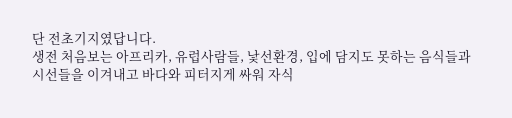단 전초기지였답니다.
생전 처음보는 아프리카, 유럽사람들, 낯선환경, 입에 담지도 못하는 음식들과 시선들을 이겨내고 바다와 피터지게 싸워 자식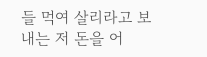들 먹여 살리라고 보내는 저 돈을 어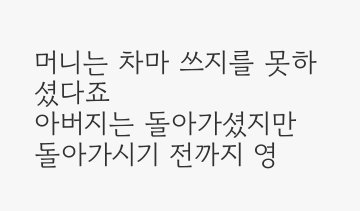머니는 차마 쓰지를 못하셨다죠
아버지는 돌아가셨지만 돌아가시기 전까지 영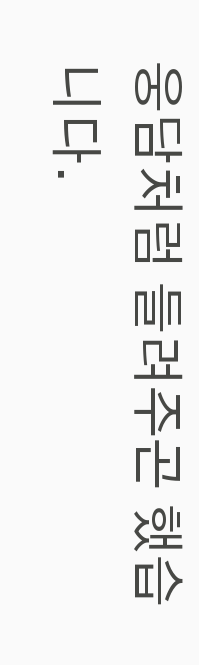웅담처럼 들려주곤 했습니다.